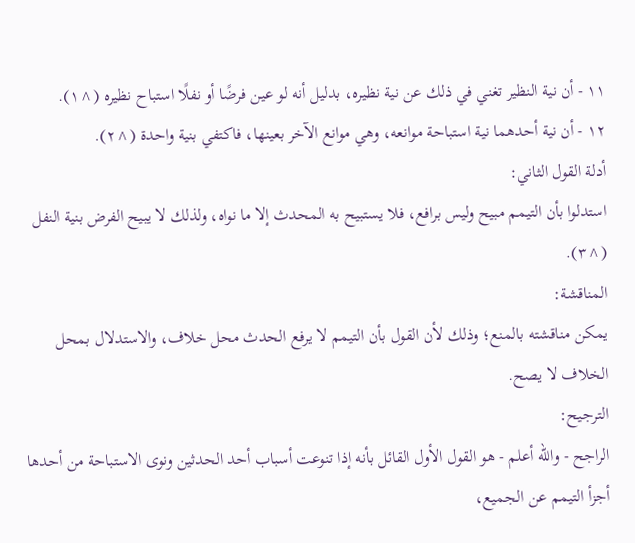١١ - أن نية النظير تغني في ذلك عن نية نظيره، بدليل أنه لو عين فرضًا أو نفلًا استباح نظيره (^١).
١٢ - أن نية أحدهما نية استباحة موانعه، وهي موانع الآخر بعينها، فاكتفي بنية واحدة (^٢).
أدلة القول الثاني:
استدلوا بأن التيمم مبيح وليس برافع، فلا يستبيح به المحدث إلا ما نواه، ولذلك لا يبيح الفرض بنية النفل (^٣).
المناقشة:
يمكن مناقشته بالمنع؛ وذلك لأن القول بأن التيمم لا يرفع الحدث محل خلاف، والاستدلال بمحل الخلاف لا يصح.
الترجيح:
الراجح - والله أعلم - هو القول الأول القائل بأنه إذا تنوعت أسباب أحد الحدثين ونوى الاستباحة من أحدها أجزأ التيمم عن الجميع،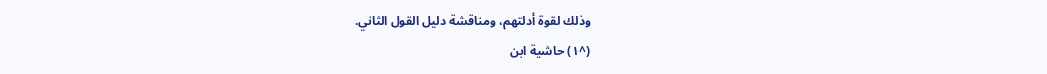وذلك لقوة أدلتهم، ومناقشة دليل القول الثاني.
(^١) حاشية ابن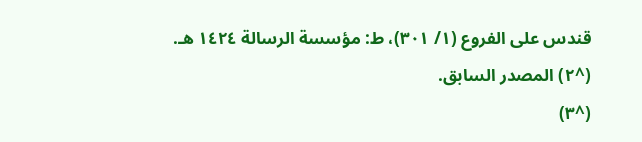قندس على الفروع (١/ ٣٠١)، ط: مؤسسة الرسالة ١٤٢٤ هـ.
(^٢) المصدر السابق.
(^٣)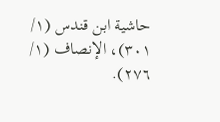حاشية ابن قندس (١/ ٣٠١)، الإنصاف (١/ ٢٧٦).